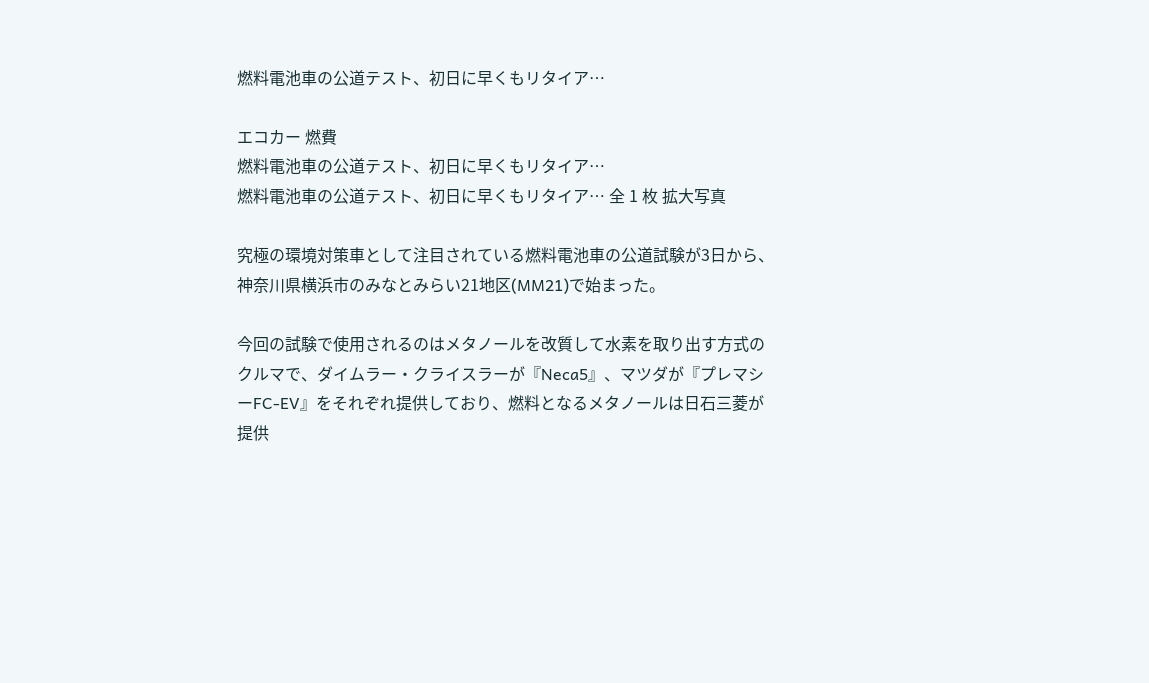燃料電池車の公道テスト、初日に早くもリタイア…

エコカー 燃費
燃料電池車の公道テスト、初日に早くもリタイア…
燃料電池車の公道テスト、初日に早くもリタイア… 全 1 枚 拡大写真

究極の環境対策車として注目されている燃料電池車の公道試験が3日から、神奈川県横浜市のみなとみらい21地区(MM21)で始まった。

今回の試験で使用されるのはメタノールを改質して水素を取り出す方式のクルマで、ダイムラー・クライスラーが『Neca5』、マツダが『プレマシーFC-EV』をそれぞれ提供しており、燃料となるメタノールは日石三菱が提供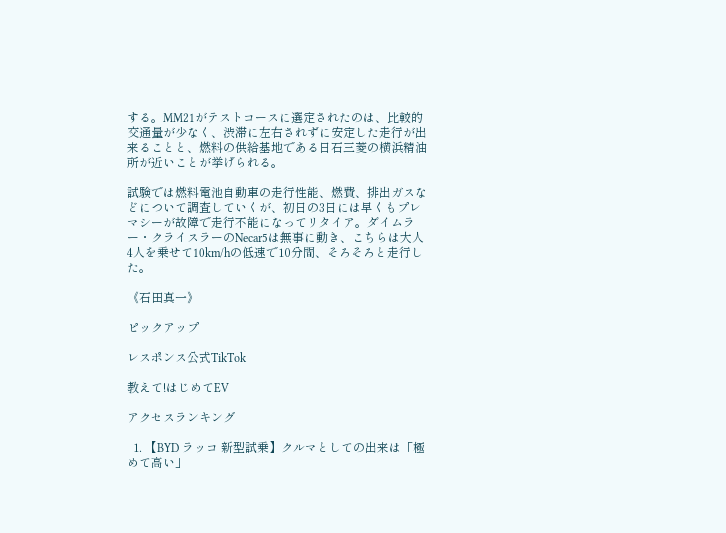する。MM21がテストコースに選定されたのは、比較的交通量が少なく、渋滞に左右されずに安定した走行が出来ることと、燃料の供給基地である日石三菱の横浜精油所が近いことが挙げられる。

試験では燃料電池自動車の走行性能、燃費、排出ガスなどについて調査していくが、初日の3日には早くもプレマシーが故障で走行不能になってリタイア。ダイムラー・クライスラーのNecar5は無事に動き、こちらは大人4人を乗せて10km/hの低速で10分間、そろそろと走行した。

《石田真一》

ピックアップ

レスポンス公式TikTok

教えて!はじめてEV

アクセスランキング

  1. 【BYD ラッコ 新型試乗】クルマとしての出来は「極めて高い」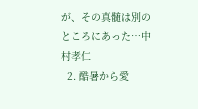が、その真髄は別のところにあった…中村孝仁
  2. 酷暑から愛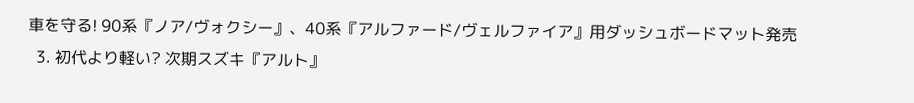車を守る! 90系『ノア/ヴォクシー』、40系『アルファード/ヴェルファイア』用ダッシュボードマット発売
  3. 初代より軽い? 次期スズキ『アルト』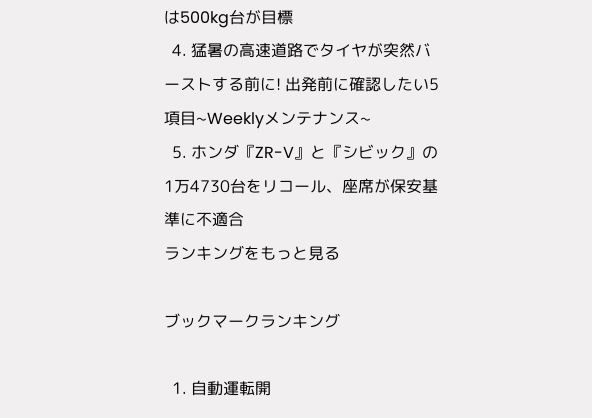は500kg台が目標
  4. 猛暑の高速道路でタイヤが突然バーストする前に! 出発前に確認したい5項目~Weeklyメンテナンス~
  5. ホンダ『ZR-V』と『シビック』の1万4730台をリコール、座席が保安基準に不適合
ランキングをもっと見る

ブックマークランキング

  1. 自動運転開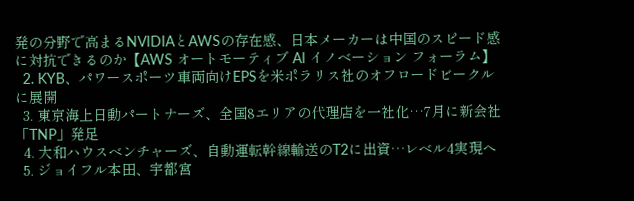発の分野で高まるNVIDIAとAWSの存在感、日本メーカーは中国のスピード感に対抗できるのか【AWS オートモーティブ AI イノベーション フォーラム】
  2. KYB、パワースポーツ車両向けEPSを米ポラリス社のオフロードビークルに展開
  3. 東京海上日動パートナーズ、全国8エリアの代理店を一社化…7月に新会社「TNP」発足
  4. 大和ハウスベンチャーズ、自動運転幹線輸送のT2に出資…レベル4実現へ
  5. ジョイフル本田、宇都宮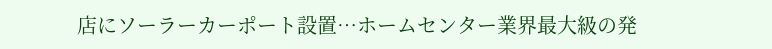店にソーラーカーポート設置…ホームセンター業界最大級の発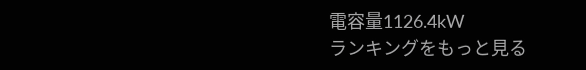電容量1126.4kW
ランキングをもっと見る